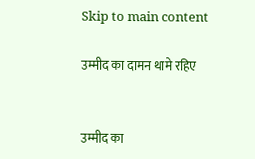Skip to main content

उम्मीद का दामन थामे रहिए


उम्मीद का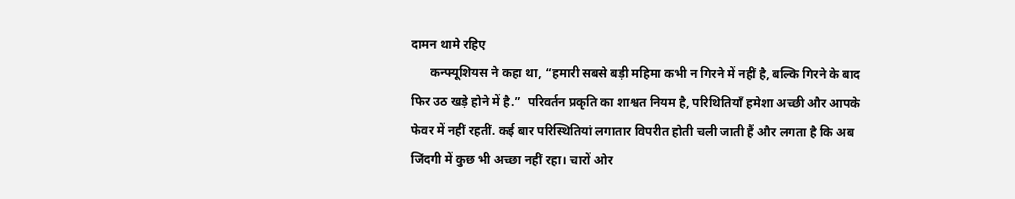दामन थामे रहिए
      कन्फ्यूशियस ने कहा था, “हमारी सबसे बड़ी महिमा कभी न गिरने में नहीं है, बल्कि गिरने के बाद फिर उठ खड़े होने में है.”  परिवर्तन प्रकृति का शाश्वत नियम है, परिथितियाँ हमेशा अच्छी और आपके फेवर में नहीं रहतीं. कई बार परिस्थितियां लगातार विपरीत होती चली जाती हैं और लगता है कि अब जिंदगी में कुछ भी अच्छा नहीं रहा। चारों ओर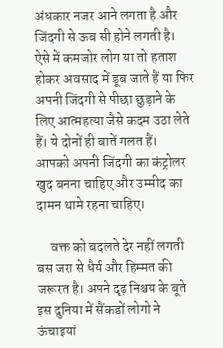अंधकार नजर आने लगता है और जिंदगी से ऊब सी होने लगती है। ऐसे में कमजोर लोग या तो हताश होकर अवसाद में डूब जाते हैं या फिर अपनी जिंदगी से पीछा छुड़ाने के लिए आत्महत्या जैसे कदम उठा लेते हैं। ये दोनों ही बातें गलत हैं। आपको अपनी जिंदगी का कंट्रोलर खुद बनना चाहिए और उम्मीद का दामन थामे रहना चाहिए।

     वक्त को बदलते देर नहीं लगती बस जरा से धैर्य और हिम्मत की जरूरत है। अपने दृढ़ निश्चय के बूते इस दुनिया में सैंकडों लोगो ने ऊंचाइयां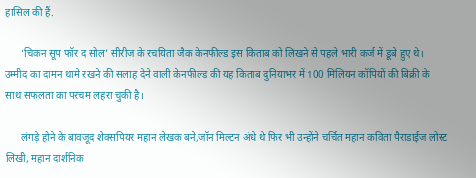हासिल की हैं.

      ‘चिकन सूप फॉर द सोल’ सीरीज के रचयिता जैक केनफील्ड इस किताब को लिखने से पहले भारी कर्ज में डूबे हुए थे। उम्मीद का दामन थामे रखने की सलाह देने वाली केनफील्ड की यह किताब दुनियाभर में 100 मिलियन कॉपियों की बिक्री के साथ सफलता का परचम लहरा चुकी है।

      लंगड़े होने के बावजूद शेक्सपियर महान लेखक बने,जॉन मिल्टन अंधे थे फिर भी उन्होंने चर्चित महान कविता पैराडाईज लोस्ट लिखी, महान दार्शनिक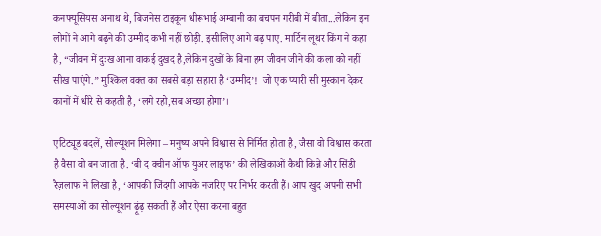कनफ्यूसियस अनाथ थे, बिजनेस टाइकून धीरूभाई अम्बानी का बचपन गरीबी में बीता...लेकिन इन लोगों ने आगे बढ़ने की उम्मीद कभी नहीं छोड़ी. इसीलिए आगे बढ़ पाए. मार्टिन लूथर किंग ने कहा है, “जीवन में दुःख आना वाकई दुखद है,लेकिन दुखों के बिना हम जीवन जीने की कला को नहीं सीख पाएंगे.” मुश्किल वक्त का सबसे बड़ा सहारा है ‘उम्मीद’!  जो एक प्यारी सी मुस्कान देकर कानों में धीरे से कहती है, ‘लगे रहो,सब अच्छा होगा’।

एटिट्यूड बदलें, सोल्यूशन मिलेगा – मनुष्य अपने विश्वास से निर्मित होता है, जैसा वो विश्वास करता है वैसा वो बन जाता है. ‘बी द क्वीन ऑफ युअर लाइफ’ की लेखिकाओं कैथी किन्ने और सिंडी रैज़लाफ ने लिखा है, ‘आपकी जिंदगी आपके नजरिए पर निर्भर करती हैं। आप खुद अपनी सभी समस्याओं का सोल्यूशन ढ़ूंढ़ सकती हैं और ऐसा करना बहुत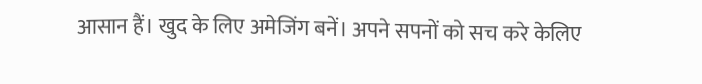आसान हैं। खुद के लिए अमेजिंग बनें। अपने सपनों को सच करे केलिए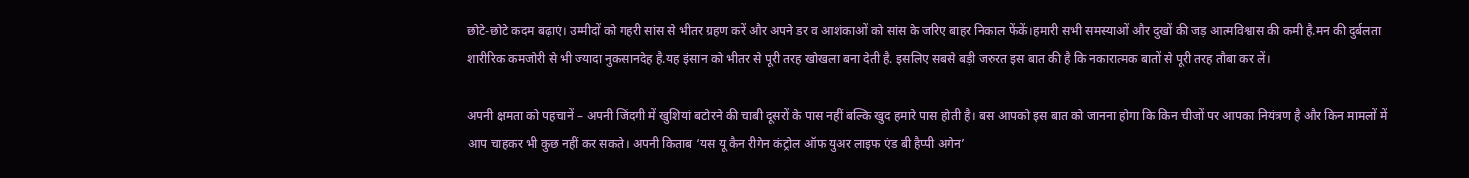छोटे-छोटे कदम बढ़ाएं। उम्मीदों को गहरी सांस से भीतर ग्रहण करें और अपने डर व आशंकाओं को सांस के जरिए बाहर निकाल फेंकें।हमारी सभी समस्याओं और दुखों की जड़ आत्मविश्वास की कमी है.मन की दुर्बलता शारीरिक कमजोरी से भी ज्यादा नुकसानदेह है.यह इंसान को भीतर से पूरी तरह खोखला बना देती है. इसलिए सबसे बड़ी जरुरत इस बात की है कि नकारात्मक बातों से पूरी तरह तौबा कर लें।

अपनी क्षमता को पहचानें – अपनी जिंदगी में खुशियां बटोरने की चाबी दूसरों के पास नहीं बल्कि खुद हमारे पास होती है। बस आपको इस बात को जानना होगा कि किन चीजों पर आपका नियंत्रण है और किन मामलों में आप चाहकर भी कुछ नहीं कर सकते। अपनी किताब ‘यस यू कैन रीगेन कंट्रोल ऑफ युअर लाइफ एंड बी हैप्पी अगेन’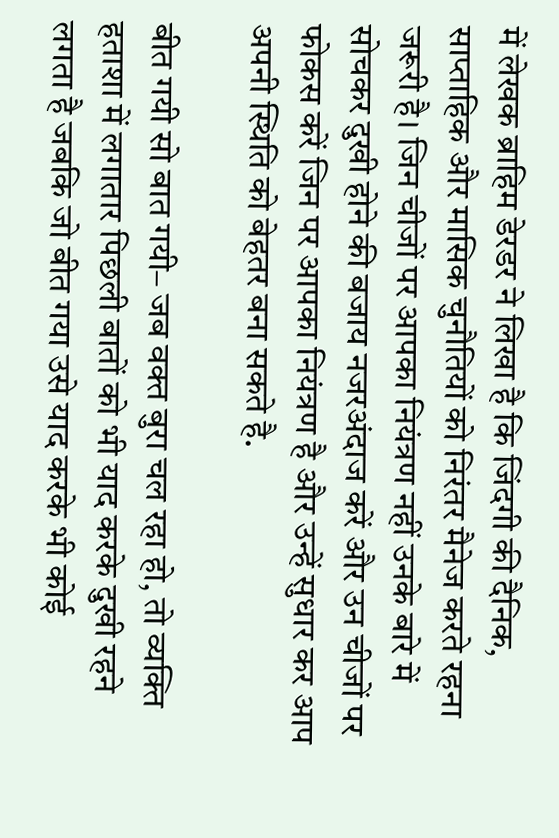में लेखक ब्राहिम डेरडर ने लिखा है कि जिंदगी की दैनिक, साप्ताहिक और मासिक चुनौतियों को निरंतर मैनेज करते रहना जरूरी है। जिन चीजों पर आपका नियंत्रण नहीं उनके बारे में सोचकर दुखी होने की बजाय नजरअंदाज करें और उन चीजों पर फोकस करें जिन पर आपका नियंत्रण है और उन्हें सुधार कर आप अपनी स्थिति को बेहतर बना सकते है.

बीत गयी सो बात गयी– जब वक्त बुरा चल रहा हो, तो व्यक्ति हताशा में लगातार पिछली बातों को भी याद करके दुखी रहने लगता है जबकि जो बीत गया उसे याद करके भी कोई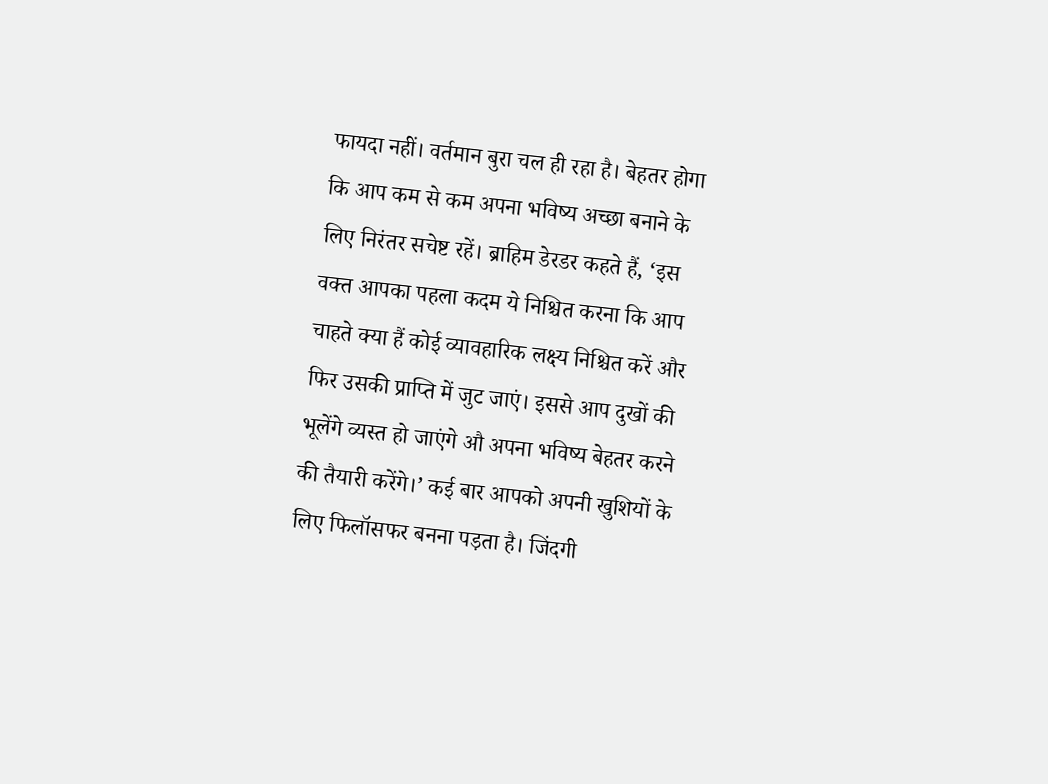फायदा नहीं। वर्तमान बुरा चल ही रहा है। बेहतर होगा कि आप कम से कम अपना भविष्य अच्छा बनाने के लिए निरंतर सचेष्ट रहें। ब्राहिम डेरडर कहते हैं, ‘इस वक्त आपका पहला कदम ये निश्चित करना कि आप चाहते क्या हैं कोई व्यावहारिक लक्ष्य निश्चित करें और फिर उसकी प्राप्ति में जुट जाएं। इससे आप दुखों की भूलेंगे व्यस्त हो जाएंगे औ अपना भविष्य बेहतर करने की तैयारी करेंगे।’ कई बार आपको अपनी खुशियों के लिए फिलॉसफर बनना पड़ता है। जिंदगी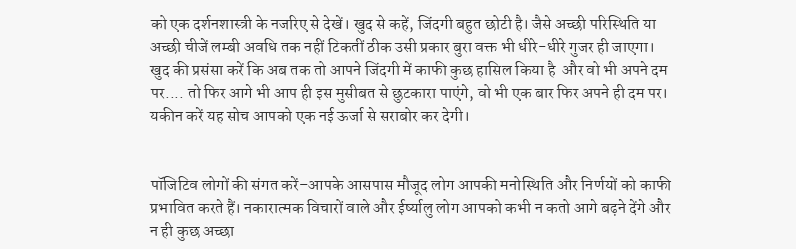को एक दर्शनशास्त्री के नजरिए से देखें। खुद से कहें, जिंदगी बहुत छोटी है। जैसे अच्छी परिस्थिति या अच्छी चीजें लम्बी अवधि तक नहीं टिकतीं ठीक उसी प्रकार बुरा वक्त भी धीरे-धीरे गुजर ही जाएगा। खुद की प्रसंसा करें कि अब तक तो आपने जिंदगी में काफी कुछ हासिल किया है  और वो भी अपने दम पर.... तो फिर आगे भी आप ही इस मुसीबत से छुटकारा पाएंगे, वो भी एक बार फिर अपने ही दम पर। यकीन करें यह सोच आपको एक नई ऊर्जा से सराबोर कर देगी।


पॉजिटिव लोगों की संगत करें–आपके आसपास मौजूद लोग आपकी मनोस्थिति और निर्णयों को काफी प्रभावित करते हैं। नकारात्मक विचारों वाले और ईर्ष्यालु लोग आपको कभी न कतो आगे बढ़ने देंगे और न ही कुछ अच्छा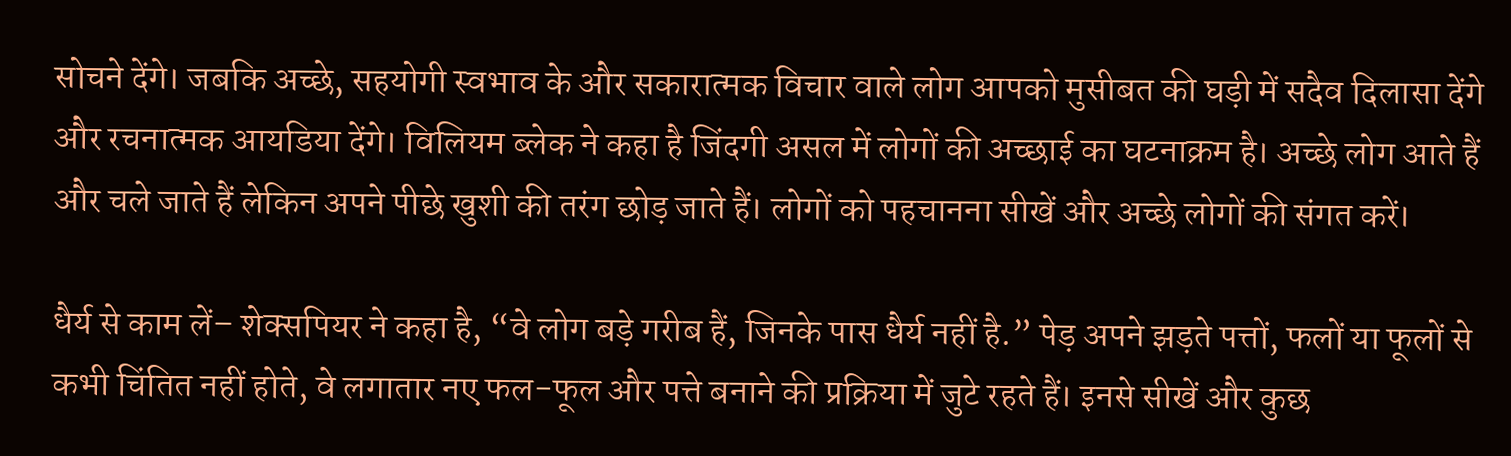सोचने देंगे। जबकि अच्छे, सहयोगी स्वभाव के और सकारात्मक विचार वाले लोग आपको मुसीबत की घड़ी में सदैव दिलासा देंगे और रचनात्मक आयडिया देंगे। विलियम ब्लेक ने कहा है जिंदगी असल में लोगों की अच्छाई का घटनाक्रम है। अच्छे लोग आते हैं और चले जाते हैं लेकिन अपने पीछे खुशी की तरंग छोड़ जाते हैं। लोगों को पहचानना सीखें और अच्छे लोगों की संगत करें।

धैर्य से काम लें– शेक्सपियर ने कहा है, “वे लोग बड़े गरीब हैं, जिनके पास धैर्य नहीं है.” पेड़ अपने झड़ते पत्तों, फलों या फूलों से कभी चिंतित नहीं होते, वे लगातार नए फल-फूल और पत्ते बनाने की प्रक्रिया में जुटे रहते हैं। इनसे सीखें और कुछ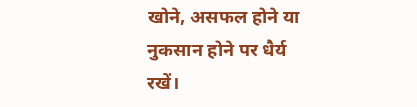खोने, असफल होने या नुकसान होने पर धैर्य रखें।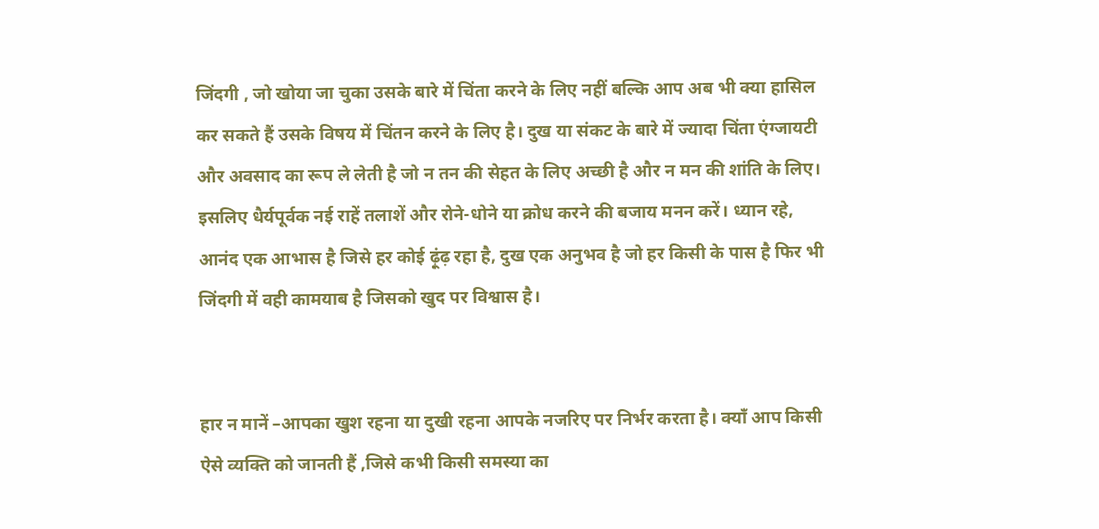जिंदगी , जो खोया जा चुका उसके बारे में चिंता करने के लिए नहीं बल्कि आप अब भी क्या हासिल कर सकते हैं उसके विषय में चिंतन करने के लिए है। दुख या संकट के बारे में ज्यादा चिंता एंग्जायटी और अवसाद का रूप ले लेती है जो न तन की सेहत के लिए अच्छी है और न मन की शांति के लिए। इसलिए धैर्यपूर्वक नई राहें तलाशें और रोने-धोने या क्रोध करने की बजाय मनन करें। ध्यान रहे, आनंद एक आभास है जिसे हर कोई ढ़ूंढ़ रहा है, दुख एक अनुभव है जो हर किसी के पास है फिर भी जिंदगी में वही कामयाब है जिसको खुद पर विश्वास है।


हार न मानें –आपका खुश रहना या दुखी रहना आपके नजरिए पर निर्भर करता है। क्याँ आप किसी ऐसे व्यक्ति को जानती हैं ,जिसे कभी किसी समस्या का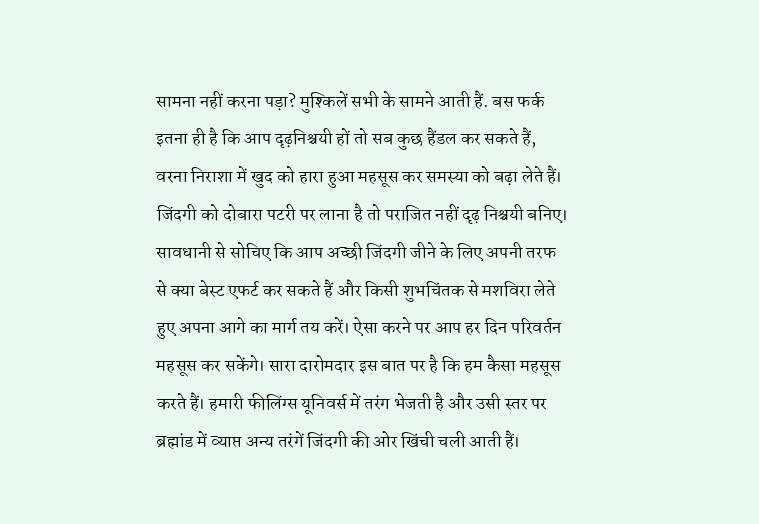सामना नहीं करना पड़ा? मुश्किलें सभी के सामने आती हैं. बस फर्क इतना ही है कि आप दृढ़निश्चयी हों तो सब कुछ हैंडल कर सकते हैं, वरना निराशा में खुद को हारा हुआ महसूस कर समस्या को बढ़ा लेते हैं। जिंदगी को दोबारा पटरी पर लाना है तो पराजित नहीं दृढ़ निश्चयी बनिए। सावधानी से सोचिए कि आप अच्छी जिंदगी जीने के लिए अपनी तरफ से क्या बेस्ट एफर्ट कर सकते हैं और किसी शुभचिंतक से मशविरा लेते हुए अपना आगे का मार्ग तय करें। ऐसा करने पर आप हर दिन परिवर्तन महसूस कर सकेंगे। सारा दारोमदार इस बात पर है कि हम कैसा महसूस करते हैं। हमारी फीलिंग्स यूनिवर्स में तरंग भेजती है और उसी स्तर पर ब्रह्मांड में व्याप्त अन्य तरंगें जिंदगी की ओर खिंची चली आती हैं।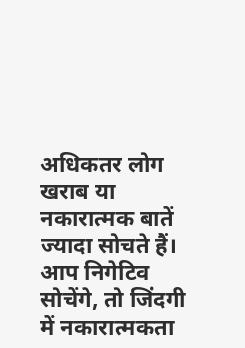अधिकतर लोग खराब या नकारात्मक बातें ज्यादा सोचते हैं। आप निगेटिव सोचेंगे, तो जिंदगी में नकारात्मकता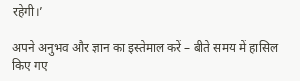रहेगी।’

अपने अनुभव और ज्ञान का इस्तेमाल करें – बीते समय में हासिल किए गए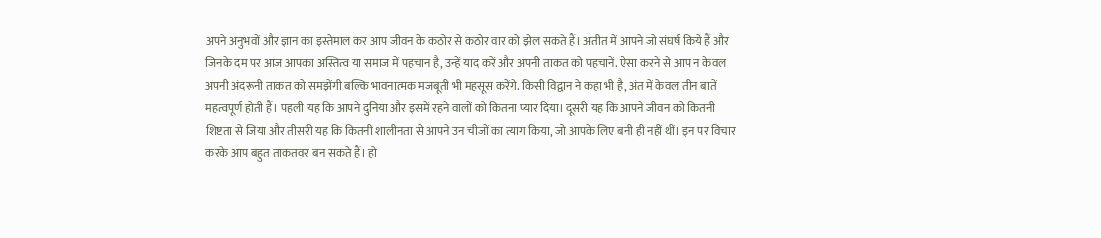अपने अनुभवों और ज्ञान का इस्तेमाल कर आप जीवन के कठोर से कठोर वार को झेल सकते हैं। अतीत में आपने जो संघर्ष किये हैं और जिनके दम पर आज आपका अस्तित्व या समाज में पहचान है, उन्हें याद करें और अपनी ताकत को पहचानें. ऐसा करने से आप न केवल अपनी अंदरूनी ताकत को समझेंगी बल्कि भावनात्मक मजबूती भी महसूस करेंगे. किसी विद्वान ने कहा भी है, अंत में केवल तीन बातें महत्वपूर्ण होती हैं। पहली यह कि आपने दुनिया और इसमें रहने वालों को कितना प्यार दिया। दूसरी यह कि आपने जीवन को कितनी शिष्टता से जिया और तीसरी यह कि कितनी शालीनता से आपने उन चीजों का त्याग किया, जो आपके लिए बनी ही नहीं थीं। इन पर विचार करके आप बहुत ताकतवर बन सकते हैं। हो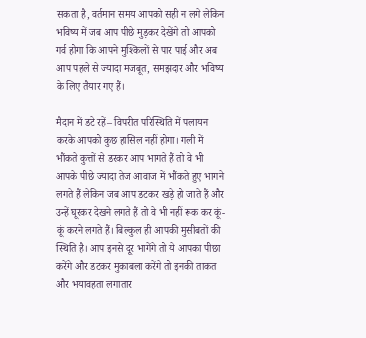सकता है, वर्तमान समय आपको सही न लगे लेकिन भविष्य में जब आप पीछे मुड़कर देखेंगे तो आपको गर्व होगा कि आपने मुश्किलों से पार पाई और अब आप पहले से ज्यादा मजबूत, समझदार और भविष्य के लिए तैयार गए हैं।

मैदान में डटे रहें– विपरीत परिस्थिति में पलायन करके आपको कुछ हासिल नहीं होगा। गली में भौंकते कुत्तों से डरकर आप भागते हैं तो वे भी आपके पीछे ज्यादा तेज आवाज में भौंकते हुए भागने लगते हैं लेकिन जब आप डटकर खड़े हो जाते हैं और उन्हें घूरकर देखने लगते हैं तो वे भी नहीं रूक कर कूं-कूं करने लगते हैं। बिल्कुल ही आपकी मुसीबतों की स्थिति है। आप इनसे दूर भागेंगे तो ये आपका पीछा करेंगे और डटकर मुकाबला करेंगे तो इनकी ताकत और भयावहता लगातार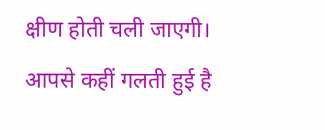क्षीण होती चली जाएगी। आपसे कहीं गलती हुई है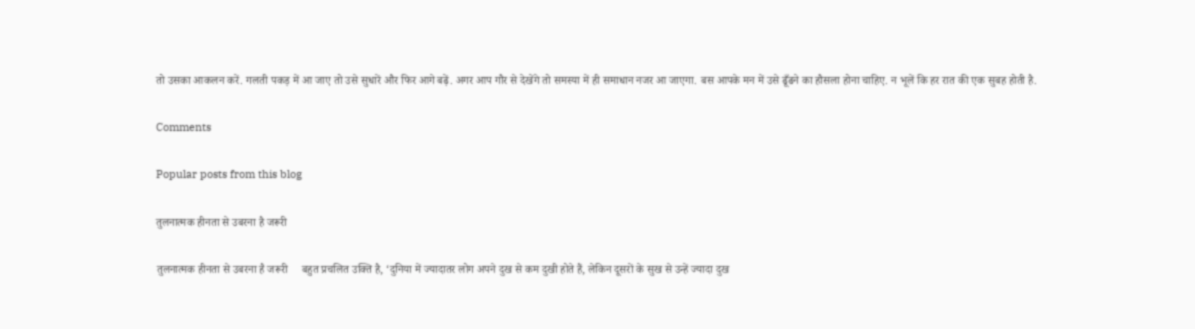तो उसका आकलन करें. गलती पकड़ में आ जाए तो उसे सुधारें और फिर आगे बढ़ें. अगर आप गौर से देखेंगे तो समस्या में ही समाधान नजर आ जाएगा. बस आपके मन में उसे ढूँढने का हौसला होना चाहिए. न भूलें कि हर रात की एक सुबह होती है.

Comments

Popular posts from this blog

तुलनात्मक हीनता से उबरना है जरूरी

तुलनात्मक हीनता से उबरना है जरूरी     बहुत प्रचलित उक्ति है, ‘दुनिया में ज्यादातर लोग अपने दुख से कम दुखी होते हैं, लेकिन दूसरों के सुख से उन्हें ज्यादा दुख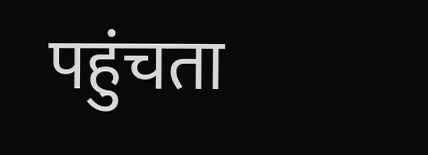पहुंचता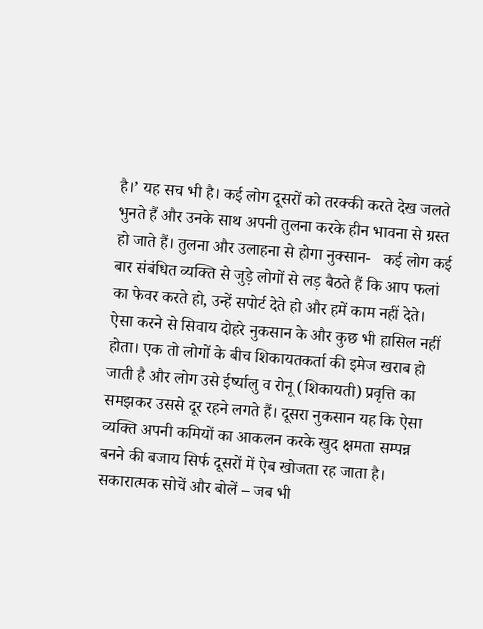है।’ यह सच भी है। कई लोग दूसरों को तरक्की करते देख जलते भुनते हैं और उनके साथ अपनी तुलना करके हीन भावना से ग्रस्त हो जाते हैं। तुलना और उलाहना से होगा नुक्सान-   कई लोग कई बार संबंधित व्यक्ति से जुड़े लोगों से लड़ बैठते हैं कि आप फलां का फेवर करते हो, उन्हें सपोर्ट देते हो और हमें काम नहीं देते। ऐसा करने से सिवाय दोहरे नुकसान के और कुछ भी हासिल नहीं होता। एक तो लोगों के बीच शिकायतकर्ता की इमेज खराब हो जाती है और लोग उसे ईर्ष्यालु व रोनू (शिकायती) प्रवृत्ति का समझकर उससे दूर रहने लगते हैं। दूसरा नुकसान यह कि ऐसा व्यक्ति अपनी कमियों का आकलन करके खुद क्षमता सम्पन्न बनने की बजाय सिर्फ दूसरों में ऐब खोजता रह जाता है। सकारात्मक सोचें और बोलें – जब भी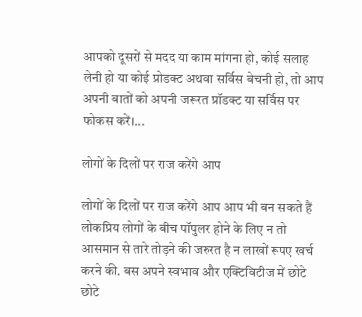आपको दूसरों से मदद या काम मांगना हो, कोई सलाह लेनी हो या कोई प्रोडक्ट अथवा सर्विस बेचनी हो, तो आप अपनी बातों को अपनी जरूरत प्रॉडक्ट या सर्विस पर फोकस करें।...

लोगों के दिलों पर राज करेंगे आप

लोगों के दिलों पर राज करेंगे आप आप भी बन सकते हैं लोकप्रिय लोगों के बीच पॉपुलर होने के लिए न तो आसमान से तारे तोड़ने की जरुरत है न लाखों रूपए खर्च करने की. बस अपने स्वभाव और एक्टिविटीज में छोटे छोटे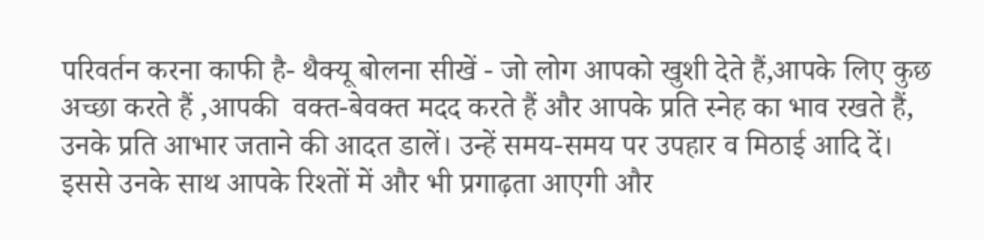परिवर्तन करना काफी है- थैक्यू बोलना सीखें - जो लोग आपको खुशी देते हैं,आपके लिए कुछ अच्छा करते हैं ,आपकी  वक्त-बेवक्त मदद करते हैं और आपके प्रति स्नेह का भाव रखते हैं, उनके प्रति आभार जताने की आदत डालें। उन्हें समय-समय पर उपहार व मिठाई आदि दें। इससे उनके साथ आपके रिश्तों में और भी प्रगाढ़ता आएगी और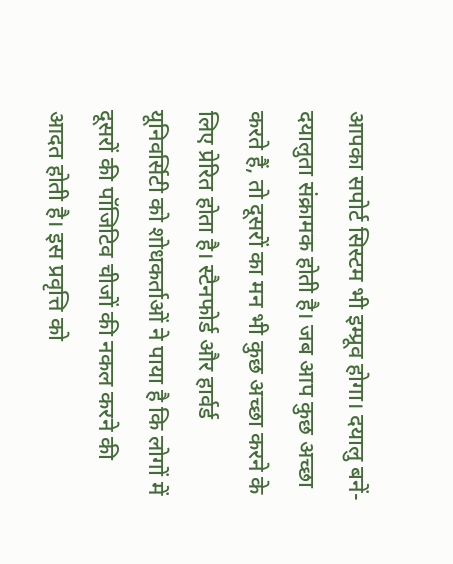आपका सपोर्ट सिस्टम भी इम्प्रूव होगा। दयालु बनें- दयालुता संक्रामक होती है। जब आप कुछ अच्छा करते हैं, तो दूसरों का मन भी कुछ अच्छा करने के लिए प्रेरित होता है। स्टैनफोर्ड और हार्वर्ड यूनिवर्सिटी को शोधकर्ताओं ने पाया है कि लोगों में दूसरों की पॉजिटिव चीजों की नकल करने की आदत होती है। इस प्रवृत्ति को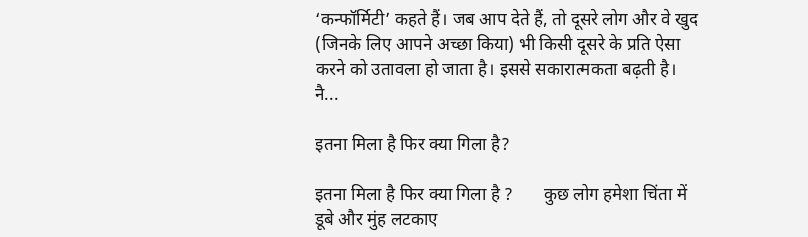‘कन्फॉर्मिटी’ कहते हैं। जब आप देते हैं, तो दूसरे लोग और वे खुद (जिनके लिए आपने अच्छा किया) भी किसी दूसरे के प्रति ऐसा करने को उतावला हो जाता है। इससे सकारात्मकता बढ़ती है। नै...

इतना मिला है फिर क्या गिला है?

इतना मिला है फिर क्या गिला है ?       कुछ लोग हमेशा चिंता में डूबे और मुंह लटकाए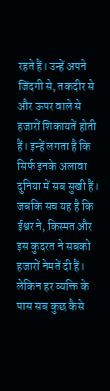रहते हैं। उन्हें अपने जिंदगी से, तकदीर से और ऊपर वाले से हजारों शिकायतें होती हैं। इन्हें लगता है कि सिर्फ इनके अलावा दुनिया में सब सुखी हैं। जबकि सच यह है कि ईश्वर ने, किस्मत और इस कुदरत ने सबको हजारों नेमतें दी हैं। लेकिन हर व्यक्ति के पास सब कुछ कैसे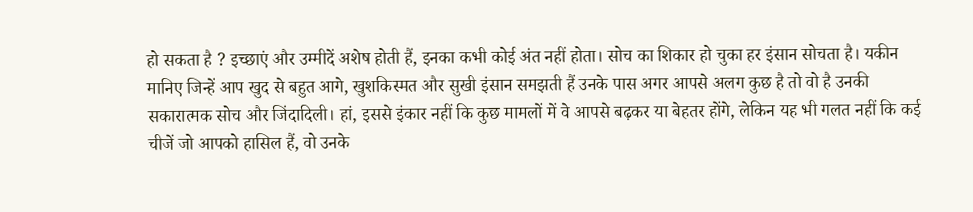हो सकता है ? इच्छाएं और उम्मीदें अशेष होती हैं, इनका कभी कोई अंत नहीं होता। सोच का शिकार हो चुका हर इंसान सोचता है। यकीन मानिए जिन्हें आप खुद से बहुत आगे, खुशकिस्मत और सुखी इंसान समझती हैं उनके पास अगर आपसे अलग कुछ है तो वो है उनकी सकारात्मक सोच और जिंदादिली। हां, इससे इंकार नहीं कि कुछ मामलों में वे आपसे बढ़कर या बेहतर होंगे, लेकिन यह भी गलत नहीं कि कई चीजें जो आपको हासिल हैं, वो उनके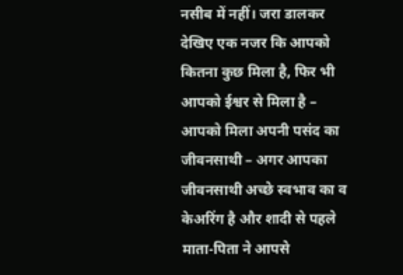नसीब में नहीं। जरा डालकर देखिए एक नजर कि आपको कितना कुछ मिला है, फिर भी आपको ईश्वर से मिला है – आपको मिला अपनी पसंद का जीवनसाथी – अगर आपका जीवनसाथी अच्छे स्वभाव का व केअरिंग है और शादी से पहले माता-पिता ने आपसे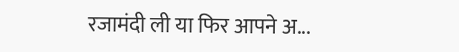रजामंदी ली या फिर आपने अ...